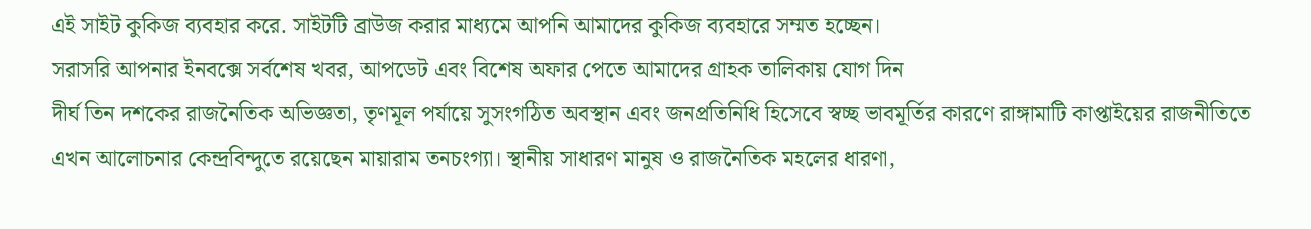এই সাইট কুকিজ ব্যবহার করে. সাইটটি ব্রাউজ করার মাধ্যমে আপনি আমাদের কুকিজ ব্যবহারে সম্মত হচ্ছেন।
সরাসরি আপনার ইনবক্সে সর্বশেষ খবর, আপডেট এবং বিশেষ অফার পেতে আমাদের গ্রাহক তালিকায় যোগ দিন
দীর্ঘ তিন দশকের রাজনৈতিক অভিজ্ঞতা, তৃণমূল পর্যায়ে সুসংগঠিত অবস্থান এবং জনপ্রতিনিধি হিসেবে স্বচ্ছ ভাবমূর্তির কারণে রাঙ্গামাটি কাপ্তাইয়ের রাজনীতিতে এখন আলোচনার কেন্দ্রবিন্দুতে রয়েছেন মায়ারাম তনচংগ্যা। স্থানীয় সাধারণ মানুষ ও রাজনৈতিক মহলের ধারণা,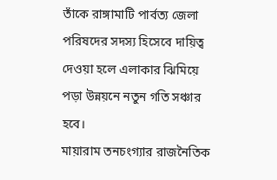তাঁকে রাঙ্গামাটি পার্বত্য জেলা পরিষদের সদস্য হিসেবে দায়িত্ব দেওয়া হলে এলাকার ঝিমিয়ে পড়া উন্নয়নে নতুন গতি সঞ্চার হবে।
মায়ারাম তনচংগ্যার রাজনৈতিক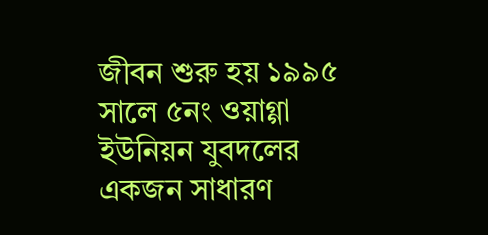জীবন শুরু হয় ১৯৯৫ সালে ৫নং ওয়াগ্গা ইউনিয়ন যুবদলের একজন সাধারণ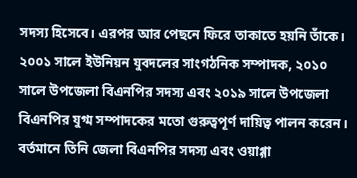সদস্য হিসেবে। এরপর আর পেছনে ফিরে তাকাতে হয়নি তাঁকে। ২০০১ সালে ইউনিয়ন যুবদলের সাংগঠনিক সম্পাদক, ২০১০ সালে উপজেলা বিএনপির সদস্য এবং ২০১৯ সালে উপজেলা বিএনপির যুগ্ম সম্পাদকের মতো গুরুত্বপূর্ণ দায়িত্ব পালন করেন। বর্তমানে তিনি জেলা বিএনপির সদস্য এবং ওয়াগ্গা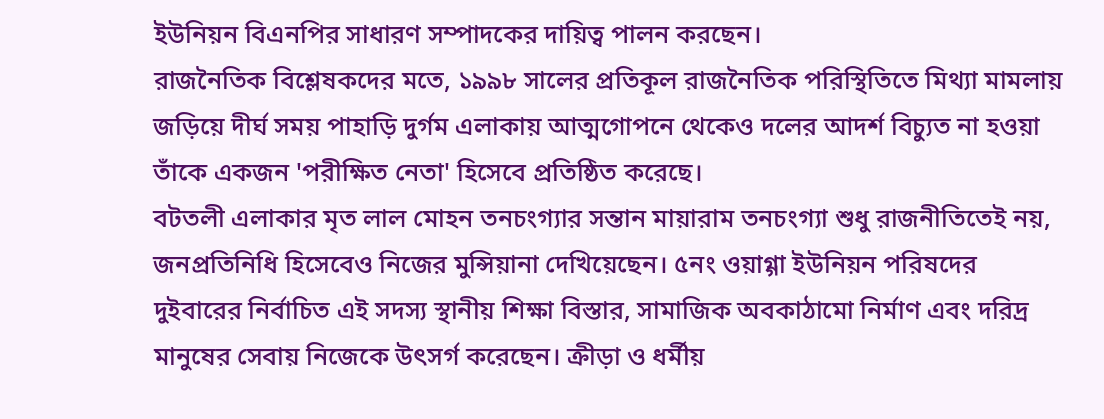ইউনিয়ন বিএনপির সাধারণ সম্পাদকের দায়িত্ব পালন করছেন।
রাজনৈতিক বিশ্লেষকদের মতে, ১৯৯৮ সালের প্রতিকূল রাজনৈতিক পরিস্থিতিতে মিথ্যা মামলায় জড়িয়ে দীর্ঘ সময় পাহাড়ি দুর্গম এলাকায় আত্মগোপনে থেকেও দলের আদর্শ বিচ্যুত না হওয়া তাঁকে একজন 'পরীক্ষিত নেতা' হিসেবে প্রতিষ্ঠিত করেছে।
বটতলী এলাকার মৃত লাল মোহন তনচংগ্যার সন্তান মায়ারাম তনচংগ্যা শুধু রাজনীতিতেই নয়, জনপ্রতিনিধি হিসেবেও নিজের মুন্সিয়ানা দেখিয়েছেন। ৫নং ওয়াগ্গা ইউনিয়ন পরিষদের দুইবারের নির্বাচিত এই সদস্য স্থানীয় শিক্ষা বিস্তার, সামাজিক অবকাঠামো নির্মাণ এবং দরিদ্র মানুষের সেবায় নিজেকে উৎসর্গ করেছেন। ক্রীড়া ও ধর্মীয়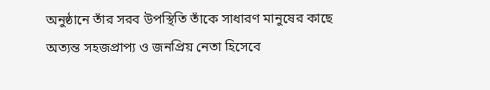অনুষ্ঠানে তাঁর সরব উপস্থিতি তাঁকে সাধারণ মানুষের কাছে অত্যন্ত সহজপ্রাপ্য ও জনপ্রিয় নেতা হিসেবে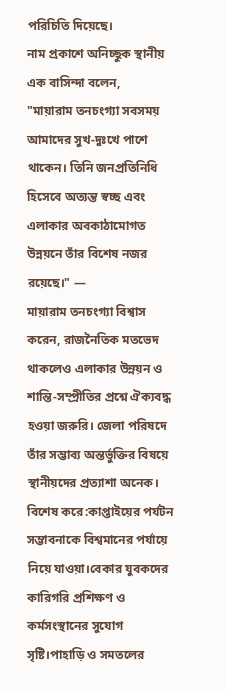পরিচিতি দিয়েছে।
নাম প্রকাশে অনিচ্ছুক স্থানীয় এক বাসিন্দা বলেন,
"মায়ারাম তনচংগ্যা সবসময় আমাদের সুখ-দুঃখে পাশে থাকেন। তিনি জনপ্রতিনিধি হিসেবে অত্যন্ত স্বচ্ছ এবং এলাকার অবকাঠামোগত উন্নয়নে তাঁর বিশেষ নজর রয়েছে।" —
মায়ারাম তনচংগ্যা বিশ্বাস করেন, রাজনৈতিক মতভেদ থাকলেও এলাকার উন্নয়ন ও শান্তি-সম্প্রীতির প্রশ্নে ঐক্যবদ্ধ হওয়া জরুরি। জেলা পরিষদে তাঁর সম্ভাব্য অন্তর্ভুক্তির বিষয়ে স্থানীয়দের প্রত্যাশা অনেক। বিশেষ করে:কাপ্তাইয়ের পর্যটন সম্ভাবনাকে বিশ্বমানের পর্যায়ে নিয়ে যাওয়া।বেকার যুবকদের কারিগরি প্রশিক্ষণ ও কর্মসংস্থানের সুযোগ সৃষ্টি।পাহাড়ি ও সমতলের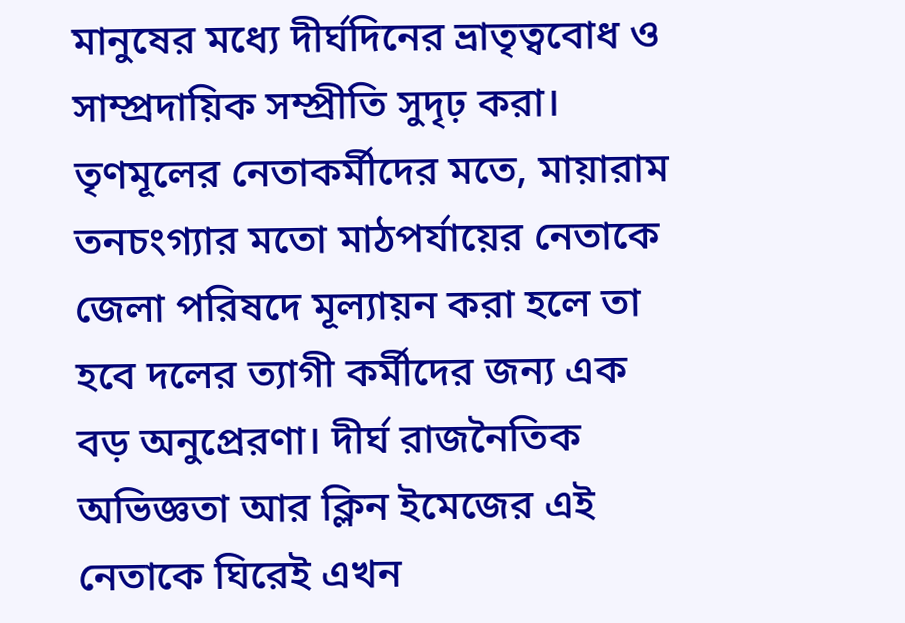মানুষের মধ্যে দীর্ঘদিনের ভ্রাতৃত্ববোধ ও সাম্প্রদায়িক সম্প্রীতি সুদৃঢ় করা।
তৃণমূলের নেতাকর্মীদের মতে, মায়ারাম তনচংগ্যার মতো মাঠপর্যায়ের নেতাকে জেলা পরিষদে মূল্যায়ন করা হলে তা হবে দলের ত্যাগী কর্মীদের জন্য এক বড় অনুপ্রেরণা। দীর্ঘ রাজনৈতিক অভিজ্ঞতা আর ক্লিন ইমেজের এই নেতাকে ঘিরেই এখন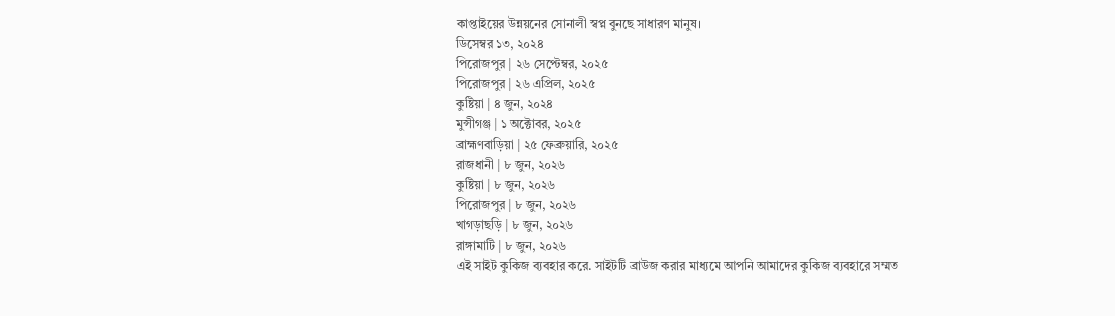কাপ্তাইয়ের উন্নয়নের সোনালী স্বপ্ন বুনছে সাধারণ মানুষ।
ডিসেম্বর ১৩, ২০২৪
পিরোজপুর | ২৬ সেপ্টেম্বর, ২০২৫
পিরোজপুর | ২৬ এপ্রিল, ২০২৫
কুষ্টিয়া | ৪ জুন, ২০২৪
মুন্সীগঞ্জ | ১ অক্টোবর, ২০২৫
ব্রাহ্মণবাড়িয়া | ২৫ ফেব্রুয়ারি, ২০২৫
রাজধানী | ৮ জুন, ২০২৬
কুষ্টিয়া | ৮ জুন, ২০২৬
পিরোজপুর | ৮ জুন, ২০২৬
খাগড়াছড়ি | ৮ জুন, ২০২৬
রাঙ্গামাটি | ৮ জুন, ২০২৬
এই সাইট কুকিজ ব্যবহার করে. সাইটটি ব্রাউজ করার মাধ্যমে আপনি আমাদের কুকিজ ব্যবহারে সম্মত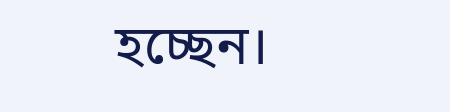হচ্ছেন।